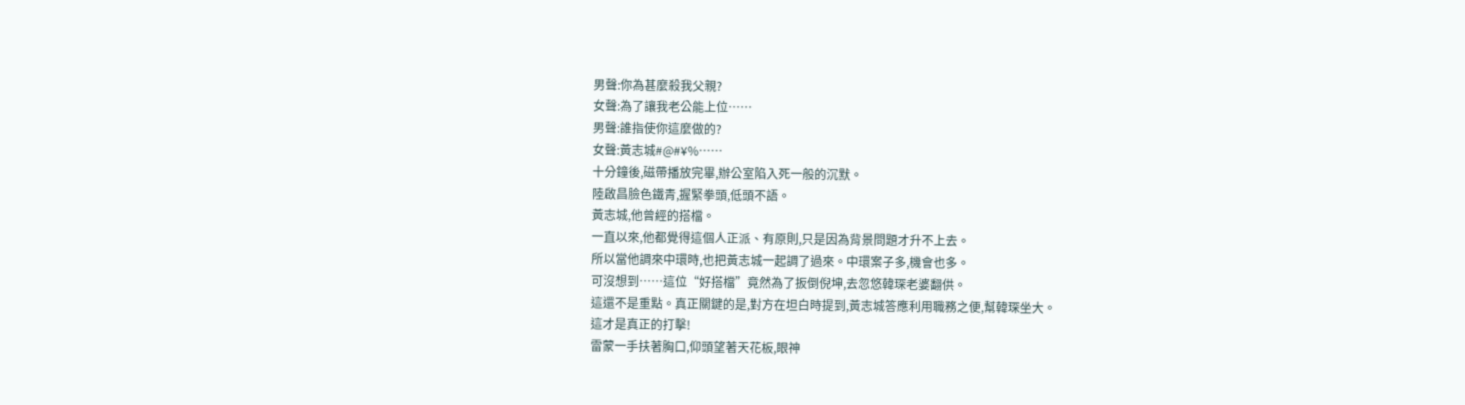男聲:你為甚麼殺我父親?
女聲:為了讓我老公能上位……
男聲:誰指使你這麼做的?
女聲:黃志城#@#¥%……
十分鐘後,磁帶播放完畢,辦公室陷入死一般的沉默。
陸啟昌臉色鐵青,握緊拳頭,低頭不語。
黃志城,他曾經的搭檔。
一直以來,他都覺得這個人正派、有原則,只是因為背景問題才升不上去。
所以當他調來中環時,也把黃志城一起調了過來。中環案子多,機會也多。
可沒想到……這位“好搭檔”竟然為了扳倒倪坤,去忽悠韓琛老婆翻供。
這還不是重點。真正關鍵的是,對方在坦白時提到,黃志城答應利用職務之便,幫韓琛坐大。
這才是真正的打擊!
雷蒙一手扶著胸口,仰頭望著天花板,眼神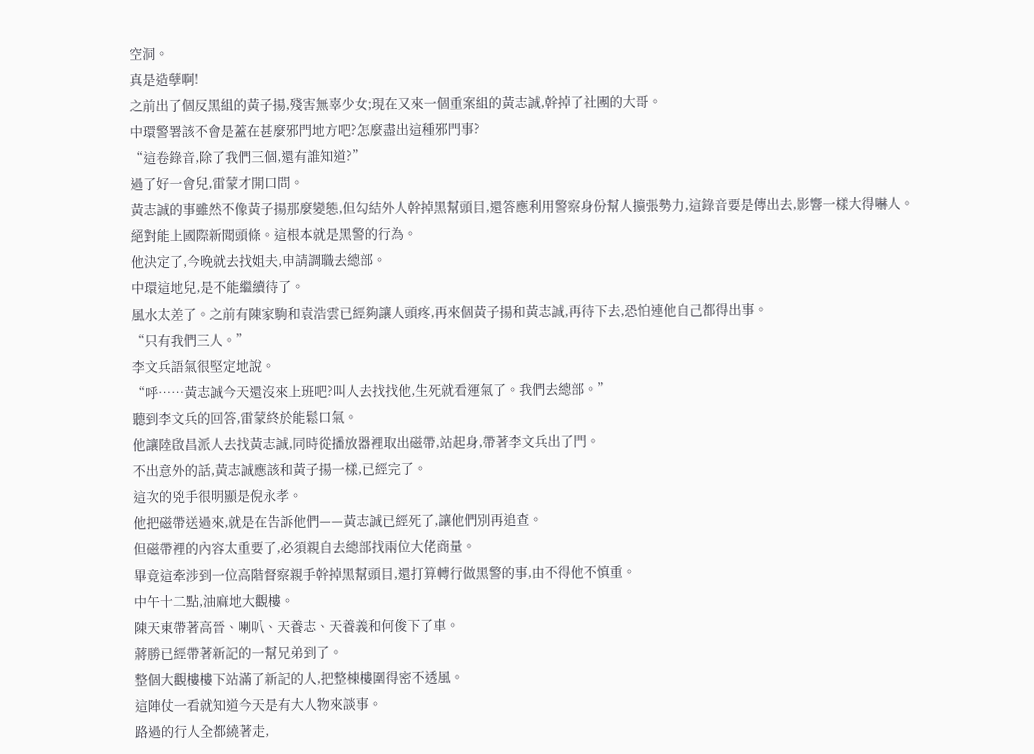空洞。
真是造孽啊!
之前出了個反黑組的黃子揚,殘害無辜少女;現在又來一個重案組的黃志誠,幹掉了社團的大哥。
中環警署該不會是蓋在甚麼邪門地方吧?怎麼盡出這種邪門事?
“這卷錄音,除了我們三個,還有誰知道?”
過了好一會兒,雷蒙才開口問。
黃志誠的事雖然不像黃子揚那麼變態,但勾結外人幹掉黑幫頭目,還答應利用警察身份幫人擴張勢力,這錄音要是傳出去,影響一樣大得嚇人。
絕對能上國際新聞頭條。這根本就是黑警的行為。
他決定了,今晚就去找姐夫,申請調職去總部。
中環這地兒,是不能繼續待了。
風水太差了。之前有陳家駒和袁浩雲已經夠讓人頭疼,再來個黃子揚和黃志誠,再待下去,恐怕連他自己都得出事。
“只有我們三人。”
李文兵語氣很堅定地說。
“呼……黃志誠今天還沒來上班吧?叫人去找找他,生死就看運氣了。我們去總部。”
聽到李文兵的回答,雷蒙終於能鬆口氣。
他讓陸啟昌派人去找黃志誠,同時從播放器裡取出磁帶,站起身,帶著李文兵出了門。
不出意外的話,黃志誠應該和黃子揚一樣,已經完了。
這次的兇手很明顯是倪永孝。
他把磁帶送過來,就是在告訴他們——黃志誠已經死了,讓他們別再追查。
但磁帶裡的內容太重要了,必須親自去總部找兩位大佬商量。
畢竟這牽涉到一位高階督察親手幹掉黑幫頭目,還打算轉行做黑警的事,由不得他不慎重。
中午十二點,油麻地大觀樓。
陳天東帶著高晉、喇叭、天養志、天養義和何俊下了車。
蔣勝已經帶著新記的一幫兄弟到了。
整個大觀樓樓下站滿了新記的人,把整棟樓圍得密不透風。
這陣仗一看就知道今天是有大人物來談事。
路過的行人全都繞著走,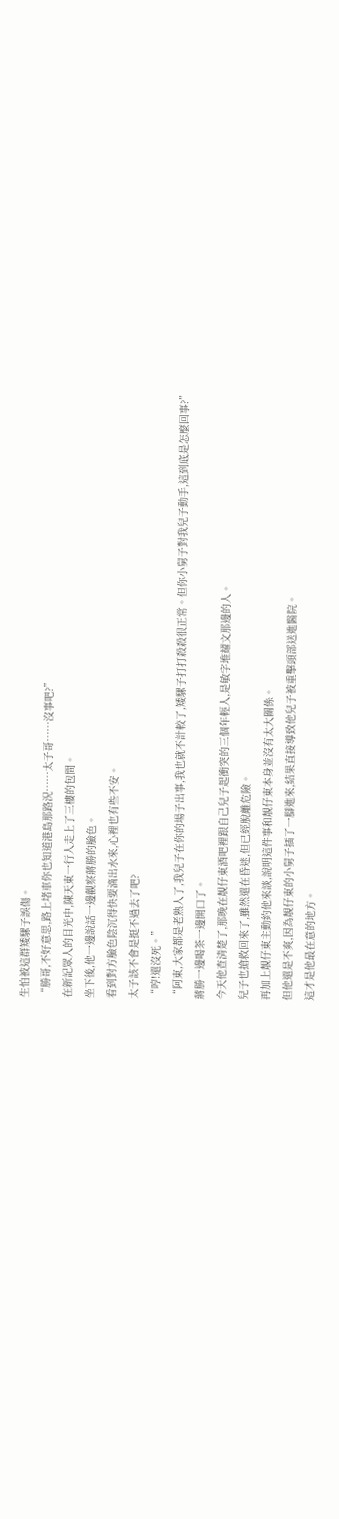生怕被這群矮騾子誤傷。
“勝哥,不好意思,路上堵車你也知道港島那路況……太子哥……沒事吧?”
在新記眾人的目光中,陳天東一行人走上了三樓的包間。
坐下後,他一邊說話一邊觀察蔣勝的臉色。
看到對方臉色陰沉得快要滴出水來,心裡也有些不安。
太子該不會是挺不過去了吧?
“哼!還沒死。”
“阿東,大家都是老熟人了,我兒子在你的場子出事,我也就不計較了,矮騾子打打殺殺很正常。但你小舅子對我兒子動手,這到底是怎麼回事?”
蔣勝一邊喝茶一邊開口了。
今天他查清楚了,那晚在靚仔東酒吧裡跟自己兒子起衝突的三個年輕人,是敏字堆耀文那邊的人。
兒子也搶救回來了,雖然還在昏迷,但已經脫離危險。
再加上靚仔東主動約他來談,說明這件事和靚仔東本身並沒有太大關係。
但他還是不爽,因為靚仔東的小舅子插了一腳進來,結果直接導致他兒子被重擊頭部送進醫院。
這才是他最在意的地方。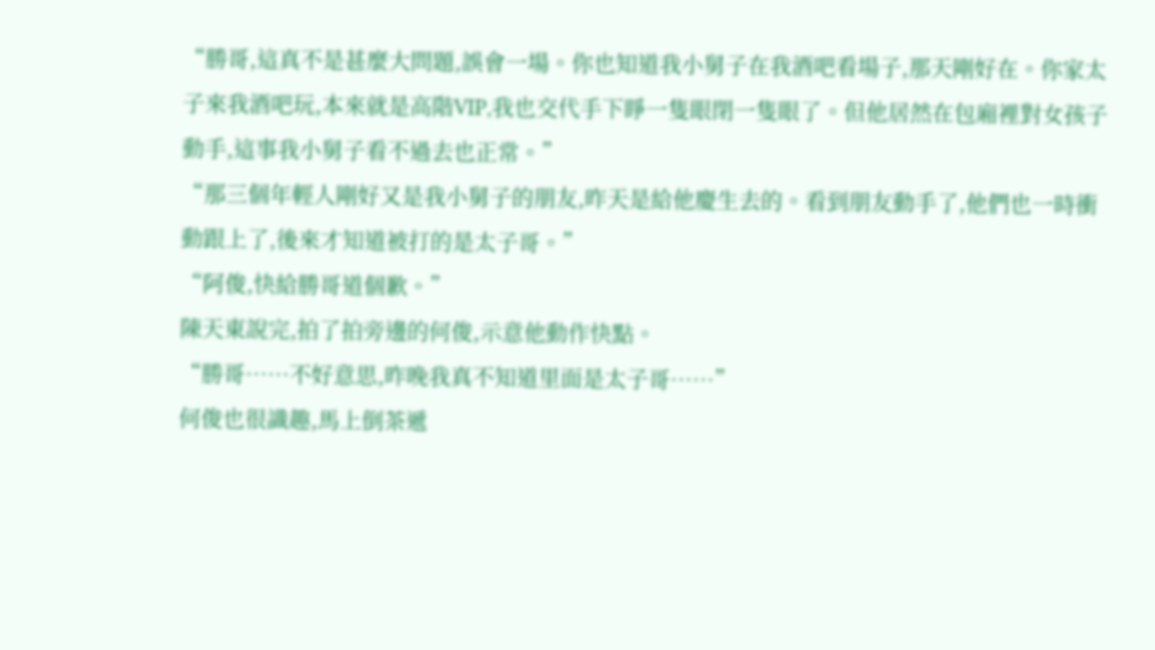“勝哥,這真不是甚麼大問題,誤會一場。你也知道我小舅子在我酒吧看場子,那天剛好在。你家太子來我酒吧玩,本來就是高階VIP,我也交代手下睜一隻眼閉一隻眼了。但他居然在包廂裡對女孩子動手,這事我小舅子看不過去也正常。”
“那三個年輕人剛好又是我小舅子的朋友,昨天是給他慶生去的。看到朋友動手了,他們也一時衝動跟上了,後來才知道被打的是太子哥。”
“阿俊,快給勝哥道個歉。”
陳天東說完,拍了拍旁邊的何俊,示意他動作快點。
“勝哥……不好意思,昨晚我真不知道里面是太子哥……”
何俊也很識趣,馬上倒茶遞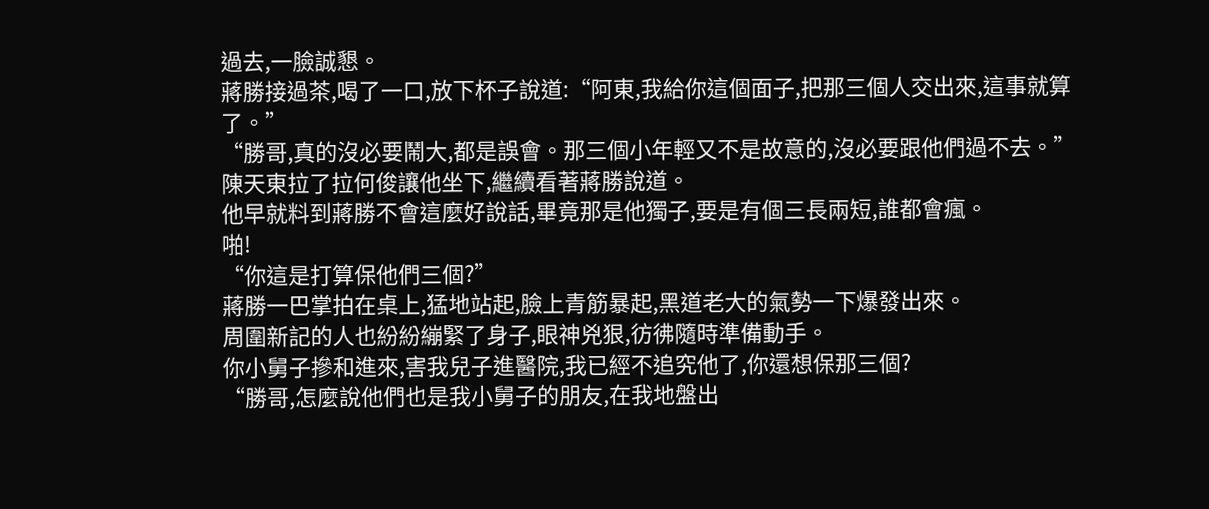過去,一臉誠懇。
蔣勝接過茶,喝了一口,放下杯子說道:“阿東,我給你這個面子,把那三個人交出來,這事就算了。”
“勝哥,真的沒必要鬧大,都是誤會。那三個小年輕又不是故意的,沒必要跟他們過不去。”
陳天東拉了拉何俊讓他坐下,繼續看著蔣勝說道。
他早就料到蔣勝不會這麼好說話,畢竟那是他獨子,要是有個三長兩短,誰都會瘋。
啪!
“你這是打算保他們三個?”
蔣勝一巴掌拍在桌上,猛地站起,臉上青筋暴起,黑道老大的氣勢一下爆發出來。
周圍新記的人也紛紛繃緊了身子,眼神兇狠,彷彿隨時準備動手。
你小舅子摻和進來,害我兒子進醫院,我已經不追究他了,你還想保那三個?
“勝哥,怎麼說他們也是我小舅子的朋友,在我地盤出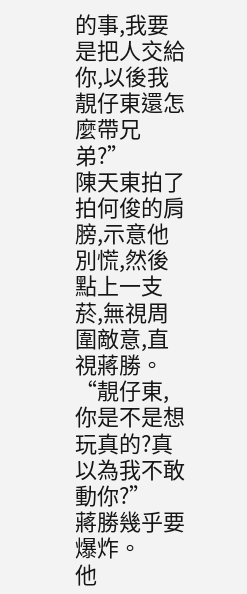的事,我要是把人交給你,以後我靚仔東還怎麼帶兄弟?”
陳天東拍了拍何俊的肩膀,示意他別慌,然後點上一支菸,無視周圍敵意,直視蔣勝。
“靚仔東,你是不是想玩真的?真以為我不敢動你?”
蔣勝幾乎要爆炸。
他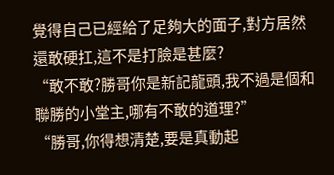覺得自己已經給了足夠大的面子,對方居然還敢硬扛,這不是打臉是甚麼?
“敢不敢?勝哥你是新記龍頭,我不過是個和聯勝的小堂主,哪有不敢的道理?”
“勝哥,你得想清楚,要是真動起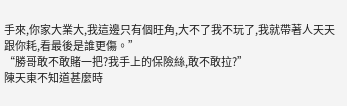手來,你家大業大,我這邊只有個旺角,大不了我不玩了,我就帶著人天天跟你耗,看最後是誰更傷。”
“勝哥敢不敢賭一把?我手上的保險絲,敢不敢拉?”
陳天東不知道甚麼時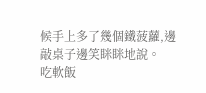候手上多了幾個鐵菠蘿,邊敲桌子邊笑眯眯地說。
吃軟飯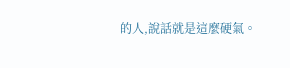的人,說話就是這麼硬氣。